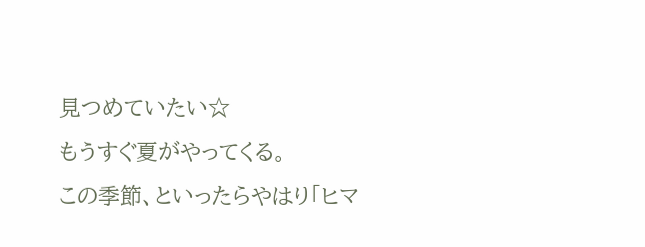見つめていたい☆
もうすぐ夏がやってくる。
この季節、といったらやはり「ヒマ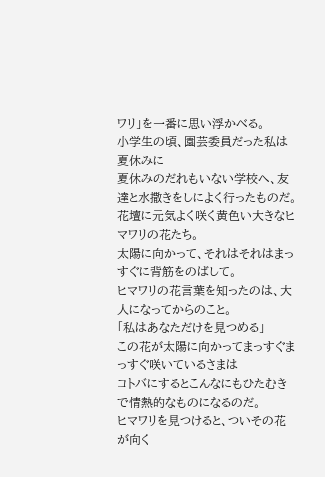ワリ」を一番に思い浮かべる。
小学生の頃、園芸委員だった私は夏休みに
夏休みのだれもいない学校へ、友達と水撒きをしによく行ったものだ。
花壇に元気よく咲く黄色い大きなヒマワリの花たち。
太陽に向かって、それはそれはまっすぐに背筋をのばして。
ヒマワリの花言葉を知ったのは、大人になってからのこと。
「私はあなただけを見つめる」
この花が太陽に向かってまっすぐまっすぐ咲いているさまは
コトバにするとこんなにもひたむきで情熱的なものになるのだ。
ヒマワリを見つけると、ついその花が向く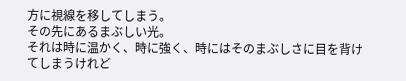方に視線を移してしまう。
その先にあるまぶしい光。
それは時に温かく、時に強く、時にはそのまぶしさに目を背けてしまうけれど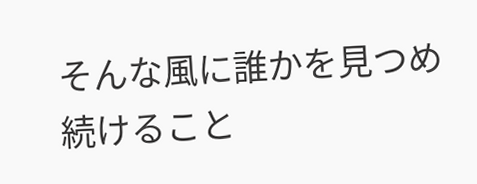そんな風に誰かを見つめ続けること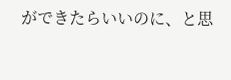ができたらいいのに、と思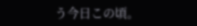う今日この頃。